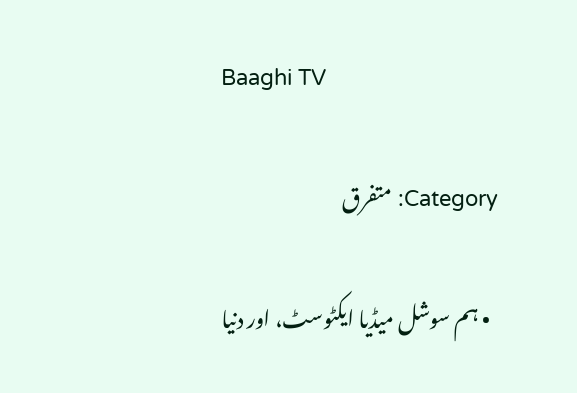Baaghi TV

Category: متفرق

  • ہم سوشل میڈیا ایکٹوسٹ، اور دنیا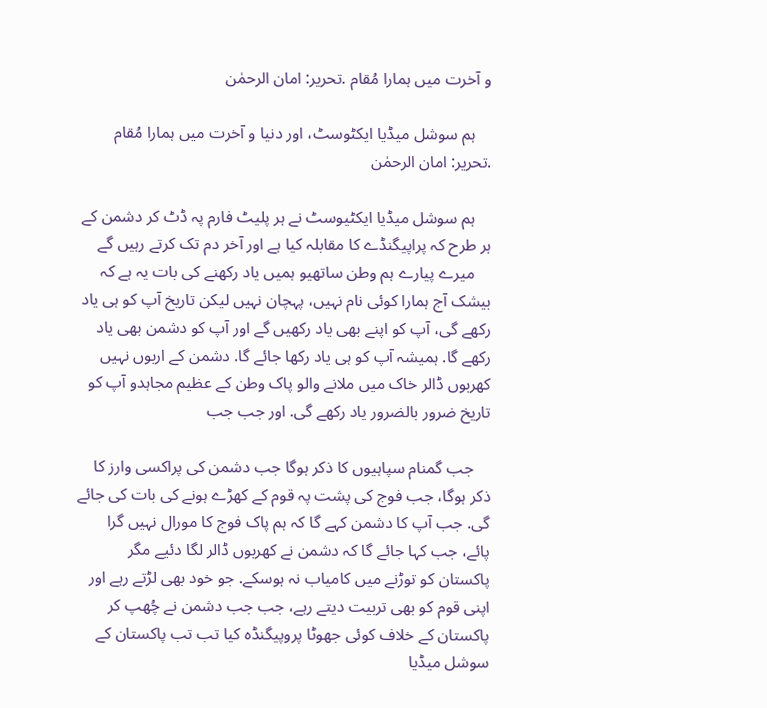و آخرت میں ہمارا مُقام .تحریر: امان الرحمٰن

    ہم سوشل میڈیا ایکٹوسٹ، اور دنیا و آخرت میں ہمارا مُقام .تحریر: امان الرحمٰن

    ہم سوشل میڈیا ایکٹیوسٹ نے ہر پلیٹ فارم پہ ڈٹ کر دشمن کے ہر طرح کہ پراپیگنڈے کا مقابلہ کیا ہے اور آخر دم تک کرتے رہیں گے
    میرے پیارے ہم وطن ساتھیو ہمیں یاد رکھنے کی بات یہ ہے کہ بیشک آج ہمارا کوئی نام نہیں، پہچان نہیں لیکن تاریخ آپ کو ہی یاد رکھے گی، آپ کو اپنے بھی یاد رکھیں گے اور آپ کو دشمن بھی یاد رکھے گا. ہمیشہ آپ کو ہی یاد رکھا جائے گا. دشمن کے اربوں نہیں کھربوں ڈالر خاک میں ملانے والو پاک وطن کے عظیم مجاہدو آپ کو تاریخ ضرور بالضرور یاد رکھے گی. اور جب جب

    جب گمنام سپاہیوں کا ذکر ہوگا جب دشمن کی پراکسی وارز کا ذکر ہوگا، جب فوج کی پشت پہ قوم کے کھڑے ہونے کی بات کی جائے گی. جب آپ کا دشمن کہے گا کہ ہم پاک فوج کا مورال نہیں گرا پائے، جب کہا جائے گا کہ دشمن نے کھربوں ڈالر لگا دئیے مگر پاکستان کو توڑنے میں کامیاب نہ ہوسکے. جو خود بھی لڑتے رہے اور اپنی قوم کو بھی تربیت دیتے رہے، جب جب دشمن نے چُھپ کر پاکستان کے خلاف کوئی جھوٹا پروپیگنڈہ کیا تب تب پاکستان کے سوشل میڈیا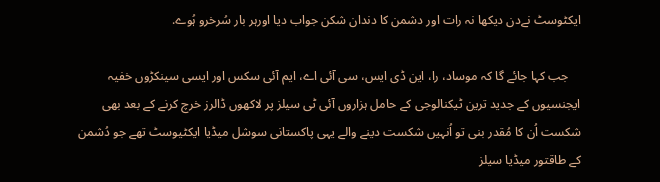ایکٹوسٹ نےدن دیکھا نہ رات اور دشمن کا دندان شکن جواب دیا اورہر بار سُرخرو ہُوے.

    جب کہا جائے گا کہ موساد، را، این ڈی ایس، سی آئی اے، ایم آئی سکس اور ایسی سینکڑوں خفیہ ایجنسیوں کے جدید ترین ٹیکنالوجی کے حامل ہزاروں آئی ٹی سیلز پر لاکھوں ڈالرز خرچ کرنے کے بعد بھی شکست اُن کا مُقدر بنی تو اُنہیں شکست دینے والے یہی پاکستانی سوشل میڈیا ایکٹیوسٹ تھے جو دُشمن کے طاقتور میڈیا سیلز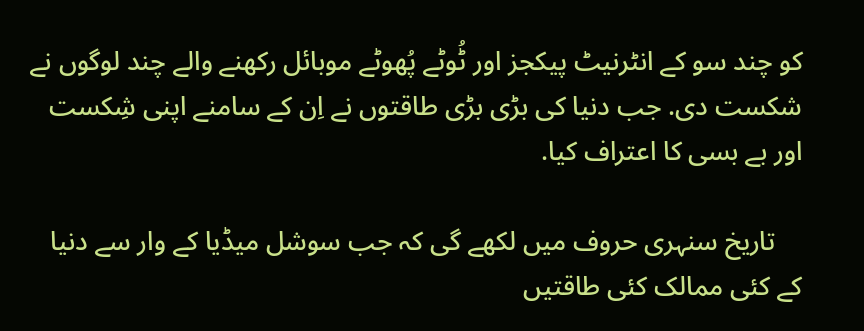کو چند سو کے انٹرنیٹ پیکجز اور ٹُوٹے پُھوٹے موبائل رکھنے والے چند لوگوں نے شکست دی. جب دنیا کی بڑی بڑی طاقتوں نے اِن کے سامنے اپنی شِکست اور بے بسی کا اعتراف کیا.

    تاریخ سنہری حروف میں لکھے گی کہ جب سوشل میڈیا کے وار سے دنیا کے کئی ممالک کئی طاقتیں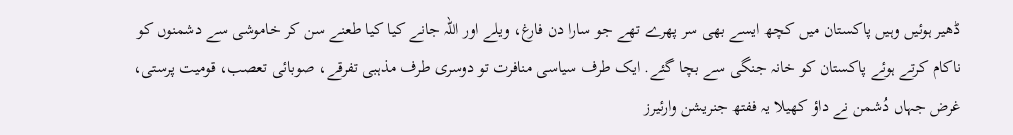ڈھیر ہوئیں وہیں پاکستان میں کچھ ایسے بھی سر پھرے تھے جو سارا دن فارغ، ویلے اور اللہ جانے کیا کیا طعنے سن کر خاموشی سے دشمنوں کو ناکام کرتے ہوئے پاکستان کو خانہ جنگی سے بچا گئے. ایک طرف سیاسی منافرت تو دوسری طرف مذہبی تفرقے، صوبائی تعصب، قومیت پرستی، غرض جہاں دُشمن نے داؤ کھیلا یہ ففتھ جنریشن وارئیرز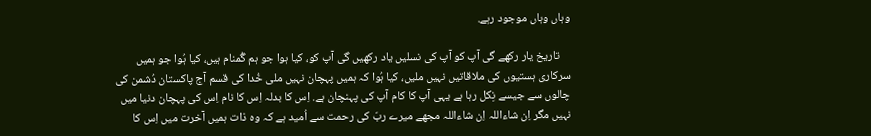وہاں وہاں موجود رہے.

    تاریخ یار رکھے گی آپ کو آپ کی نسلیں یاد رکھیں گی آپ کو، کیا ہوا جو ہم گُمنام ہیں، کیا ہُوا جو ہمیں سرکاری ہستیوں کی ملاقاتیں نہیں ملیں، کیا ہُوا کہ ہمیں پہچان نہیں ملی خُدا کی قسم آج پاکستان دُشمن کی چالوں سے جیسے نِکل رہا ہے یہی آپ کا کام آپ کی پہنچان ہے. اِس کا بدلہ اِس کا نام اِس کی پہچان دنیا میں نہیں مگر اِن شاءاللہ اِن شاءاللہ مجھے میرے ربّ کی رحمت سے اُمید ہے کہ وہ ذات ہمیں آخرت میں اِس کا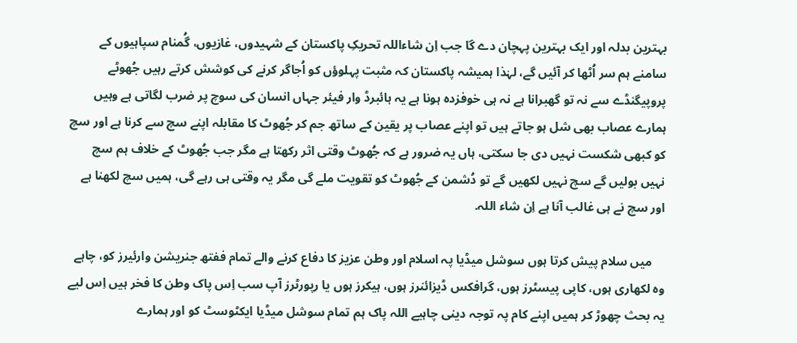بہترین بدلہ اور ایک بہترین پہچان دے گا جب اِن شاءاللہ تحریکِ پاکستان کے شہیدوں، غازیوں، گُمنام سپاہیوں کے سامنے ہم سر اُٹھا کر آئیں گے، لہٰذا ہمیشہ پاکستان کہ مثبت پہلوؤں کو اُجاگر کرنے کی کوشش کرتے رہیں جُھوٹے پروپیگنڈے سے نہ تو گھبرانا ہے نہ ہی خوفزدہ ہونا ہے یہ ہائبرڈ وار فیئر جہاں انسان کی سوچ پر ضرب لگاتی ہے وہیں ہمارے عصاب بھی شل ہو جاتے ہیں تو اپنے عصاب پر یقین کے ساتھ جم کر جُھوٹ کا مقابلہ اپنے سچ سے کرنا ہے اور سچ کو کبھی شکست نہیں دی جا سکتی، ہاں یہ ضرور ہے کہ جُھوٹ وقتی اثر رکھتا ہے مگر جب جُھوٹ کے خلاف ہم سچ نہیں بولیں گے سچ نہیں لکھیں گے تو دُشمن کے جُھوٹ کو تقویت ملے گی مگر یہ وقتی ہی رہے گی، ہمیں سچ لکھنا ہے اور سچ نے ہی غالب آنا ہے اِن شاء اللہ.

    میں سلام پیش کرتا ہوں سوشل میڈیا پہ اسلام اور وطن عزیز کا دفاع کرنے والے تمام ففتھ جنریشن وارئیرز کو، چاہے وہ لکھاری ہوں، کاپی پیسٹرز ہوں، گرافکس ڈیزائنرز ہوں، ہیکرز ہوں یا رپورٹرز آپ سب اِس پاک وطن کا فخر ہیں اِس لیے یہ بحث چھوڑ کر ہمیں اپنے کام پہ توجہ دینی چاہیے اللہ پاک ہم تمام سوشل میڈیا ایکٹوسٹ کو اور ہمارے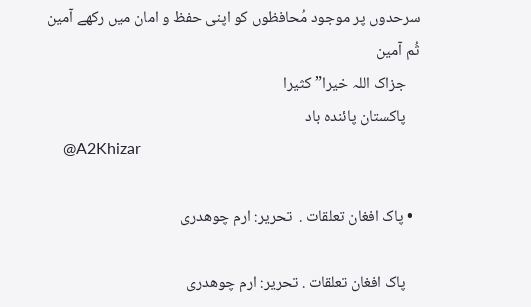سرحدوں پر موجود مُحافظوں کو اپنی حفظ و امان میں رکھے آمین ثُم آمین
    جزاک اللہ خیرا” کثیرا
    پاکستان پائندہ باد
    @A2Khizar

  • پاک افغان تعلقات .  تحریر: ارم چوھدری

    پاک افغان تعلقات . تحریر: ارم چوھدری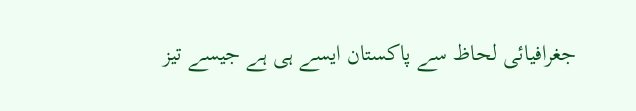جغرافیائی لحاظ سے پاکستان ایسے ہی ہے جیسے تیز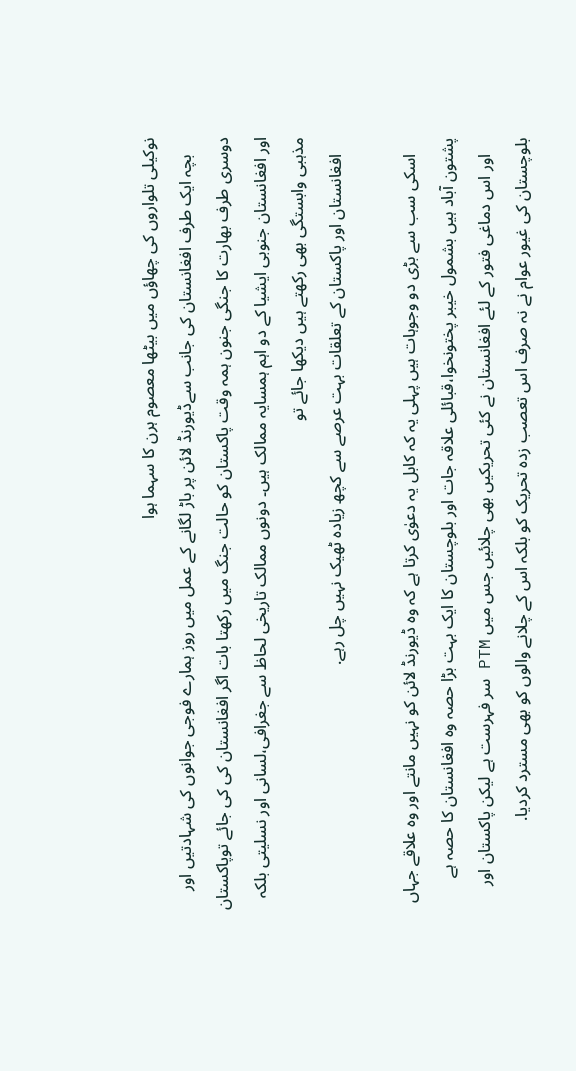نوکیلی تلواروں کی چھاؤں میں بیٹھا معصوم ہرن کا سہما ہوا
    بچہ ایک طرف افغانستان کی جانب سےڈیورنڈ لائن پر باڑ لگانے کے عمل میں روز ہمارے فوجی جوانوں کی شہادتیں اور دوسری طرف بھارت کا جنگی جنون ہمہ وقت پاکستان کو حالت جنگ میں رکھتا بات اگر افغانستان کی کی جائے توپاکستان اور افغانستان جنوبی ایشیا کے دو اہم ہمسایہ ممالک ہیں۔ دونوں ممالک تاریخی لحاظ سے جغرافی،لسانی اور نسلیتی بلکہ مذہبی وابستگی بھی رکھتے ہیں دیکھا جائے تو
    افغانستان اور پاکستان کے تعلقات بہت عرصے سے کچھ زیادہ ٹھیک نہیں چل رہے.

    اسکی سب سے بڑی دو وجوہات ہیں پہلی یہ کہ کابل یہ دعوٰی کرتا ہے کہ وہ ڈیورنڈ لائن کو نہیں مانتے اور وہ علاقے جہاں پشتون آباد ہیں بشمول خیبر پختونخوا،قبائلی علاقہ جات اور بلوچستان کا ایک بہت بڑا حصہ وہ افغانستان کا حصہ ہے
    اور اس دماغی فتور کے لئے افغانستان نے کئی تحریکیں بھی چلائیں جس میں PTM سر فہرست ہے لیکن پاکستان اور بلوچستان کی غیور عوام نے نہ صرف اس تعصب زدہ تحریک کو بلکہ اس کے چلانے والوں کو بھی مسترد کردیا.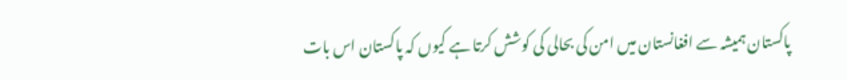پاکستان ہمیشہ سے افغانستان میں امن کی بحالی کی کوشش کرتا ہے کیوں کہ پاکستان اس بات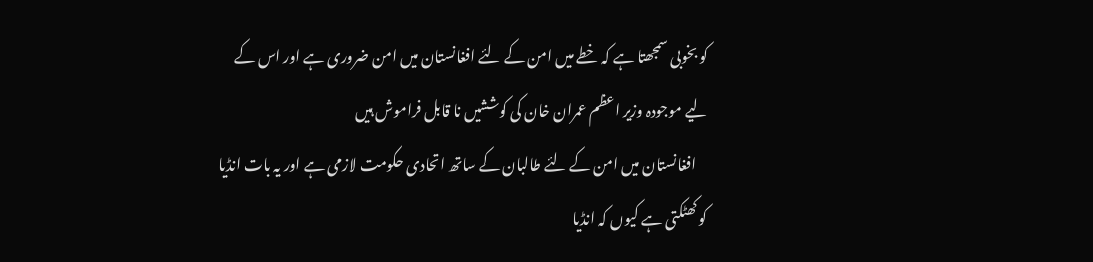کو بخوبی سمجھتا ہے کہ خطے میں امن کے لئے افغانستان میں امن ضروری ہے اور اس کے لیے موجودہ وزیر اعظم عمران خان کی کوششیں نا قابل فراموش ہیں
    افغانستان میں امن کے لئے طالبان کے ساتھ اتحادی حکومت لازمی ہے اور یہ بات انڈیا کو کھٹکتی ہے کیوں کہ انڈیا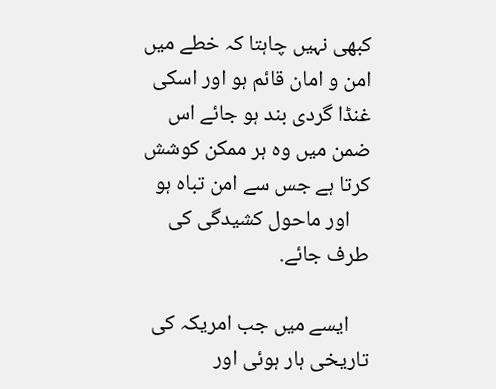کبھی نہیں چاہتا کہ خطے میں امن و امان قائم ہو اور اسکی غنڈا گردی بند ہو جائے اس ضمن میں وہ ہر ممکن کوشش کرتا ہے جس سے امن تباہ ہو
    اور ماحول کشیدگی کی طرف جائے.

    ایسے میں جب امریکہ کی تاریخی ہار ہوئی اور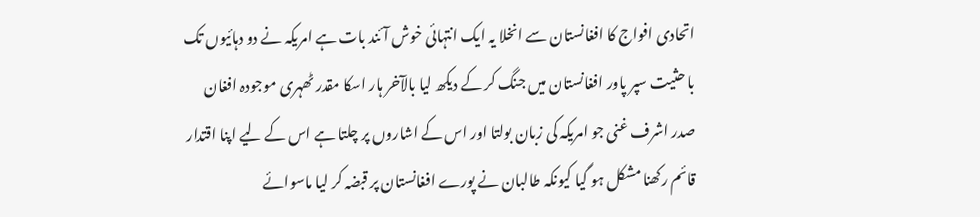اتحادی افواج کا افغانستان سے انخلا یہ ایک انتہائی خوش آئند بات ہے امریکہ نے دو دہائیوں تک با حثیت سپر پاور افغانستان میں جنگ کر کے دیکھ لیا بالآخر ہار اسکا مقدر ٹھہری موجودہ افغان صدر اشرف غنی جو امریکہ کی زبان بولتا اور اس کے اشاروں پر چلتا ہے اس کے لیے اپنا اقتدار قائم رکھنا مشکل ہو گیا کیونکہ طالبان نے پورے افغانستان پر قبضہ کر لیا ماسوائے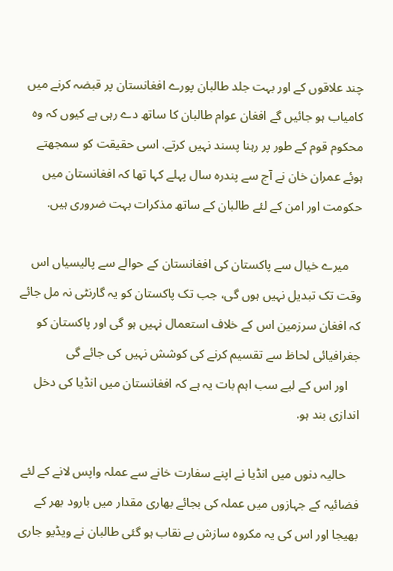چند علاقوں کے اور بہت جلد طالبان پورے افغانستان پر قبضہ کرنے میں کامیاب ہو جائیں گے افغان عوام طالبان کا ساتھ دے رہی ہے کیوں کہ وہ محکوم قوم کے طور پر رہنا پسند نہیں کرتے. اسی حقیقت کو سمجھتے ہوئے عمران خان نے آج سے پندرہ سال پہلے کہا تھا کہ افغانستان میں حکومت اور امن کے لئے طالبان کے ساتھ مذکرات بہت ضروری ہیں.

    میرے خیال سے پاکستان کی افغانستان کے حوالے سے پالیسیاں اس وقت تک تبدیل نہیں ہوں گی، جب تک پاکستان کو یہ گارنٹی نہ مل جائے کہ افغان سرزمین اس کے خلاف استعمال نہیں ہو گی اور پاکستان کو جغرافیائی لحاظ سے تقسیم کرنے کی کوشش نہیں کی جائے گی
    اور اس کے لیے سب اہم بات یہ ہے کہ افغانستان میں انڈیا کی دخل اندازی بند ہو.

    حالیہ دنوں میں انڈیا نے اپنے سفارت خانے سے عملہ واپس لانے کے لئے فضائیہ کے جہازوں میں عملہ کی بجائے بھاری مقدار میں بارود بھر کے بھیجا اور اس کی یہ مکروہ سازش بے نقاب ہو گئی طالبان نے ویڈیو جاری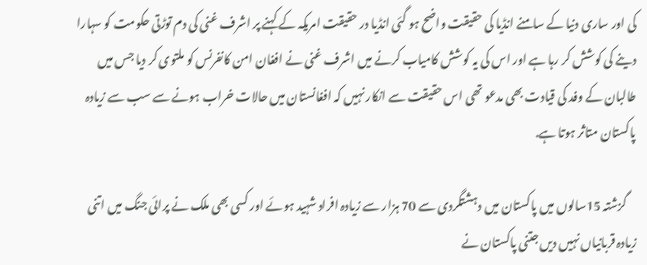کی اور ساری دنیا کے سامنے انڈیا کی حقیقت واضح ہو گئی انڈیا در حقیقت امریکہ کے کہنے پر اشرف غنی کی دم توڑتی حکومت کو سہارا دینے کی کوشش کر رہا ہے اور اس کی یہ کوشش کامیاب کرنے میں اشرف غنی نے افغان امن کانفرنس کو ملتوی کر دیا جس میں طالبان کے وفد کی قیادت بھی مدعو تھی اس حقیقت سے انکار نہیں کہ افغانستان میں حالات خراب ہونے سے سب سے زیادہ پاکستان متاثر ہوتا ہے.

    گزشتہ 15سالوں میں پاکستان میں دہشتگردی سے 70 ہزار سے زیادہ افراد شہید ہوئے اور کسی بھی ملک نے پرائی جنگ میں اتنی زیادہ قربانیاں نہیں دیں جتنی پاکستان نے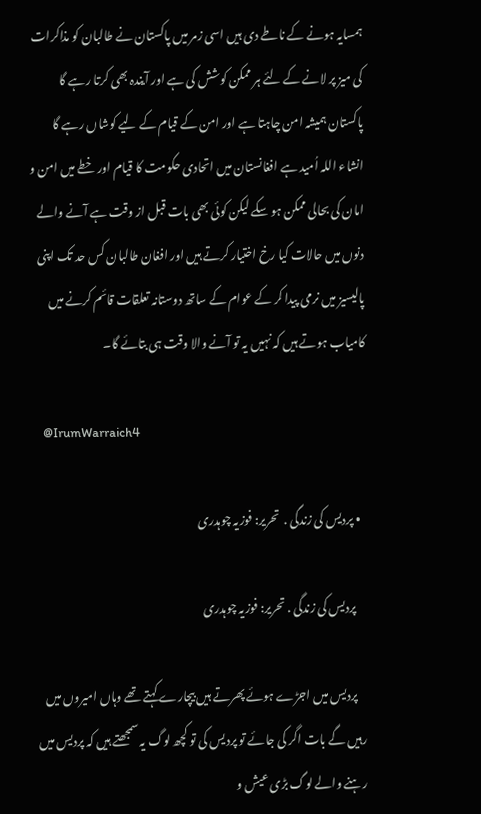ہمسایہ ہونے کے ناطے دی ہیں اسی زمر میں پاکستان نے طالبان کو مذاکرات کی میز پر لانے کے لئے ہر ممکن کوشش کی ہے اور آیندہ بھی کرتا رہے گا پاکستان ہمیشہ امن چاہتا ہے اور امن کے قیام کے لیے کوشاں رہے گا انشاء اللہ اُمید ہے افغانستان میں اتحادی حکومت کا قیام اور خطے میں امن و امان کی بحالی ممکن ہو سکے لیکن کوئی بھی بات قبل از وقت ہے آنے والے دنوں میں حالات کیا رخ اختیار کرتے ہیں اور افغان طالبان کس حد تک اپنی پالیسیز میں نرمی پیدا کر کے عوام کے ساتھ دوستانہ تعلقات قائم کرنے میں کامیاب ہوتے ہیں کہ نہیں یہ تو آنے والا وقت ہی بتائے گا۔

    @IrumWarraich4

  • پردیس کی زندگی .  تحریر: فوزیہ چوہدری

    پردیس کی زندگی . تحریر: فوزیہ چوہدری

    پردیس میں اجڑے ہوئے پھرتے ہیں بیچارے کہتے تھے وہاں امیروں میں رہیں گے بات اگر کی جائے تو پردیس کی تو کچھ لوگ یہ سمجھتے ہیں کہ پردیس میں رہنے والے لوگ بڑی عیش و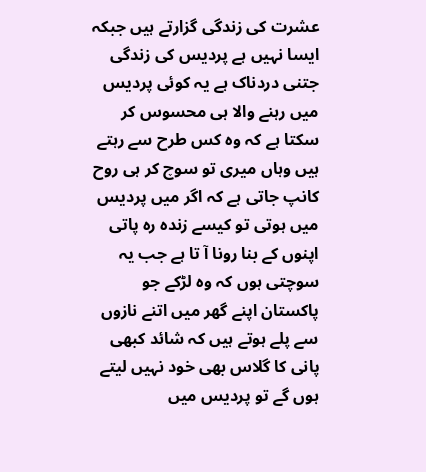عشرت کی زندگی گزارتے ہیں جبکہ ایسا نہیں ہے پردیس کی زندگی جتنی دردناک ہے یہ کوئی پردیس میں رہنے والا ہی محسوس کر سکتا ہے کہ وہ کس طرح سے رہتے ہیں وہاں میری تو سوچ کر ہی روح کانپ جاتی ہے کہ اگر میں پردیس میں ہوتی تو کیسے زندہ رہ پاتی اپنوں کے بنا رونا آ تا ہے جب یہ سوچتی ہوں کہ وہ لڑکے جو پاکستان اپنے گھر میں اتنے نازوں سے پلے ہوتے ہیں کہ شائد کبھی پانی کا گلاس بھی خود نہیں لیتے ہوں گے تو پردیس میں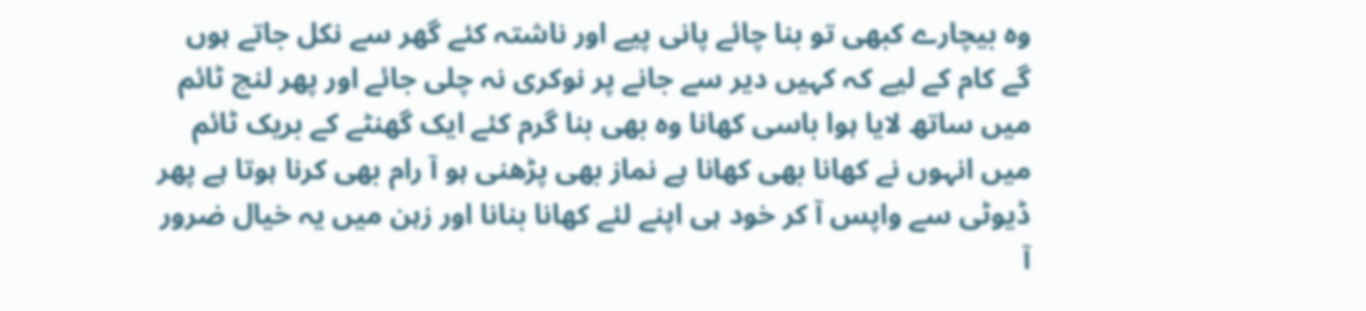وہ بیچارے کبھی تو بنا چائے پانی پیے اور ناشتہ کئے گھر سے نکل جاتے ہوں گے کام کے لیے کہ کہیں دیر سے جانے پر نوکری نہ چلی جائے اور پھر لنچ ٹائم میں ساتھ لایا ہوا باسی کھانا وہ بھی بنا گرم کئے ایک گھنٹے کے بریک ٹائم میں انہوں نے کھانا بھی کھانا ہے نماز بھی پڑھنی ہو آ رام بھی کرنا ہوتا ہے پھر ڈیوٹی سے واپس آ کر خود ہی اپنے لئے کھانا بنانا اور زہن میں یہ خیال ضرور آ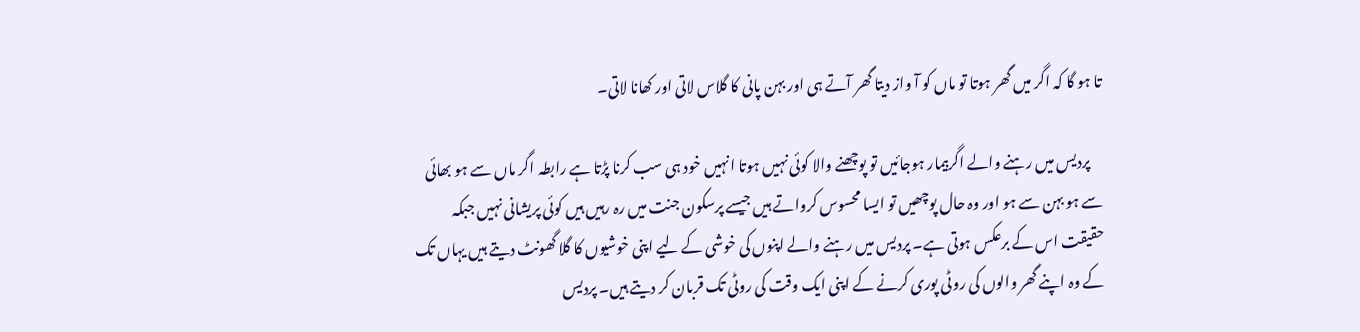تا ہو گا کہ اگر میں گھر ہوتا تو ماں کو آ واز دیتا گھر آتے ہی اور بہن پانی کا گلاس لاتی اور کھانا لاتی۔

    پردیس میں رہنے والے اگربیمار ہوجائیں تو پوچھنے والا کوئی نہیں ہوتا انہیں خود ہی سب کرنا پڑتا ہے رابطہ اگر ماں سے ہو بھائی سے ہو بہن سے ہو اور وہ حال پوچھیں تو ایسا محسوس کرواتے ہیں جیسے پرسکون جنت میں رہ رہیں ہیں کوئی پریشانی نہیں جبکہ حقیقت اس کے برعکس ہوتی ہے۔ پردیس میں رہنے والے اپنوں کی خوشی کے لیے اپنی خوشیوں کا گلا گھونٹ دیتے ہیں یہاں تک کے وہ اپنے گھر والوں کی روٹی پوری کرنے کے اپنی ایک وقت کی روٹی تک قربان کر دیتے ہیں۔ پردیس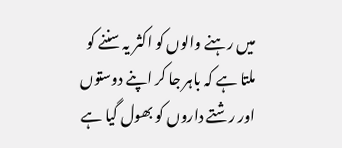میں رہنے والوں کو اکثر یہ سننے کو ملتا ہے کہ باہر جا کر اپنے دوستوں اور رشتے داروں کو بھول گیا ہے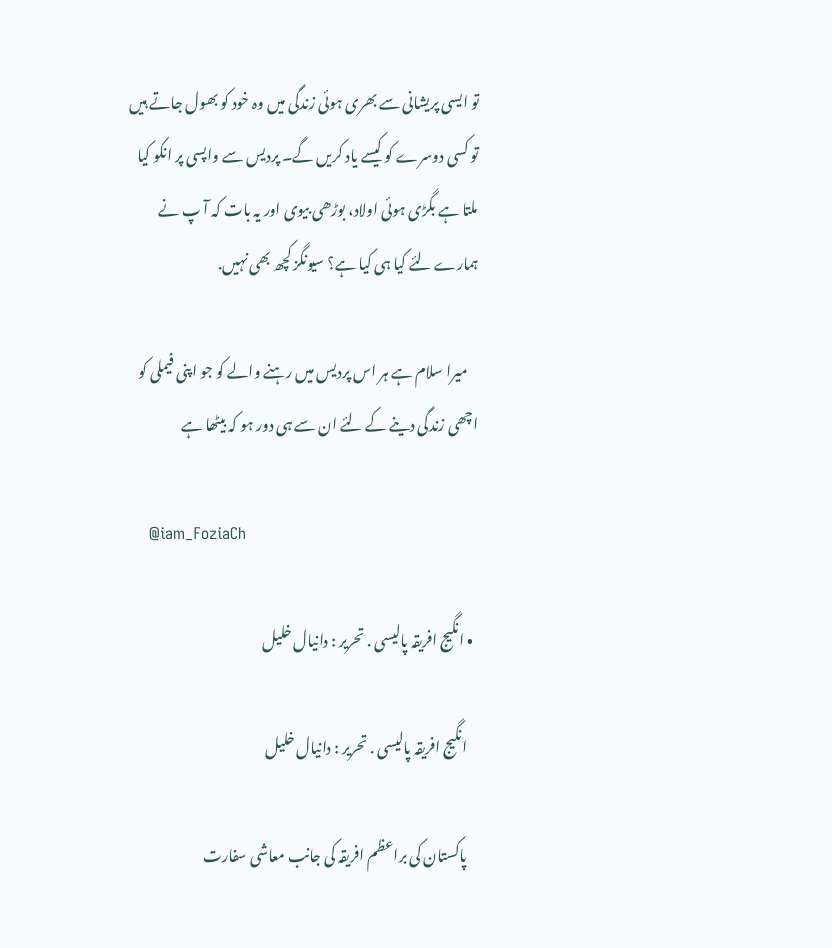تو ایسی پریشانی سے بھری ہوئی زندگی میں وہ خود کو بھول جاتے ہیں تو کسی دوسرے کو کیسے یاد کریں گے۔ پردیس سے واپسی پر انکو کیا ملتا ہے بگڑی ہوئی اولاد، بوڑھی بیوی اور یہ بات کہ آ پ نے ہمارے لئے کیا ہی کیا ہے؟ سیونگز کچھ بھی نہیں.

    میرا سلام ہے ہر اس پردیس میں رہنے والے کو جو اپنی فیملی کو اچھی زندگی دینے کے لئے ان سے ہی دور ہو کہ بیٹھا ہے

    @iam_FoziaCh

  • انگیج افریقہ پالیسی . تحریر : دانیال خلیل

    انگیج افریقہ پالیسی . تحریر : دانیال خلیل

    پاکستان کی براعظم افریقہ کی جانب معاشی سفارت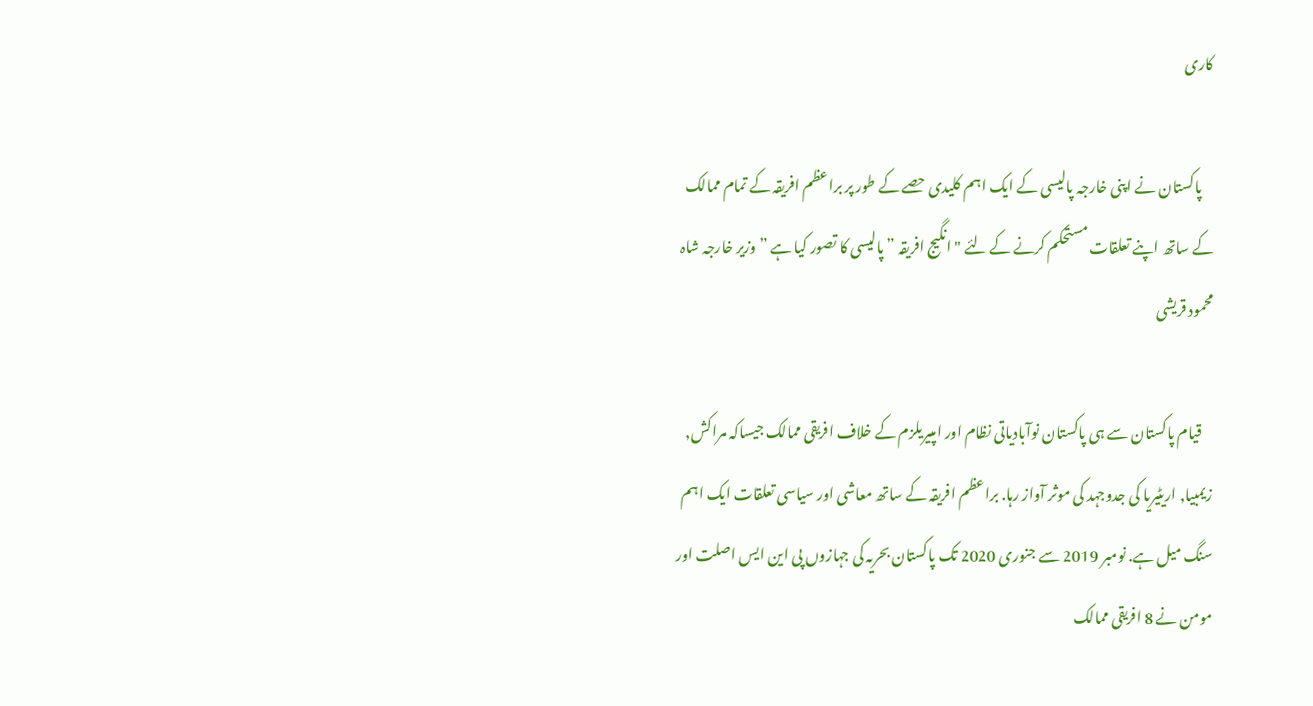کاری

    پاکستان نے اپنی خارجہ پالیسی کے ایک اہم کلیدی حصے کے طور پر براعظم افریقہ کے تمام ممالک کے ساتھ اپنے تعلقات مستحکم کرنے کے لئے "انگیج افریقہ ” پالیسی کا تصور کیا ہے ” وزیر خارجہ شاہ محمود قریشی

    قیام پاکستان سے ہی پاکستان نوآبادیاتی نظام اور امپیریلزم کے خلاف افریقی ممالک جیساکہ مراکش, زیمبیا, اریٹیریا کی جدوجہد کی موثر آواز رہا. براعظم افریقہ کے ساتھ معاشی اور سیاسی تعلقات ایک اہم سنگ میل ہے. نومبر 2019 سے جنوری 2020 تک پاکستان بحریہ کی جہازوں پی این ایس اصلت اور مومن نے 8 افریقی ممالک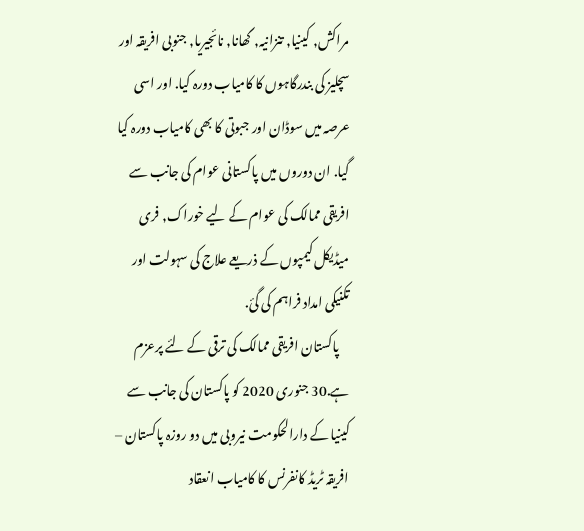مراکش, کینیا, تنزانیہ, گھانا, نائجیریا, جنوبی افریقہ اور سچلیز کی بندرگاہوں کا کامیاب دورہ کیا. اور اسی عرصہ میں سوڈان اور جبوتی کا بھی کامیاب دورہ کیا گیا. ان دوروں میں پاکستانی عوام کی جانب سے افریقی ممالک کی عوام کے لیے خوراک, فری میڈیکل کیمپوں کے ذریعے علاج کی سہولت اور تکنیکی امداد فراہم کی گئ.
    پاکستان افریقی ممالک کی ترقی کے لئے پرعزم ہے.30 جنوری 2020 کو پاکستان کی جانب سے کینیا کے دارالحکومت نیروبی میں دو روزہ پاکستان – افریقہ ٹریڈ کانفرنس کا کامیاب انعقاد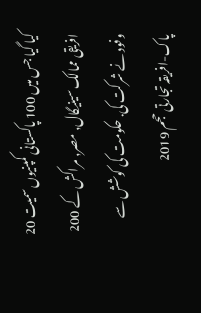کیا گیا جس میں 100 پاکستانی کمپنیوں سمیت 20 افریقی ممالک سینیگال, مصر, مراکش کے 200 وفود نے شرکت کی. حکومت کی کوشش سے پاک-افریقہ تجارتی حجم 2019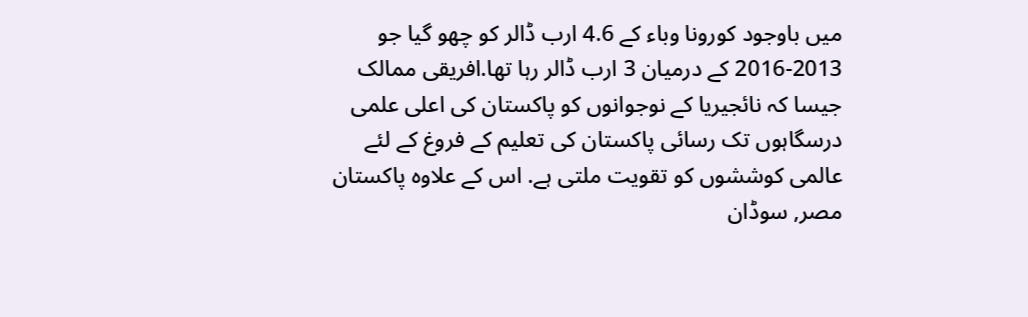میں باوجود کورونا وباء کے 4.6 ارب ڈالر کو چھو گیا جو 2013-2016 کے درمیان 3 ارب ڈالر رہا تھا.افریقی ممالک جیسا کہ نائجیریا کے نوجوانوں کو پاکستان کی اعلی علمی درسگاہوں تک رسائی پاکستان کی تعلیم کے فروغ کے لئے عالمی کوششوں کو تقویت ملتی ہے. اس کے علاوہ پاکستان مصر, سوڈان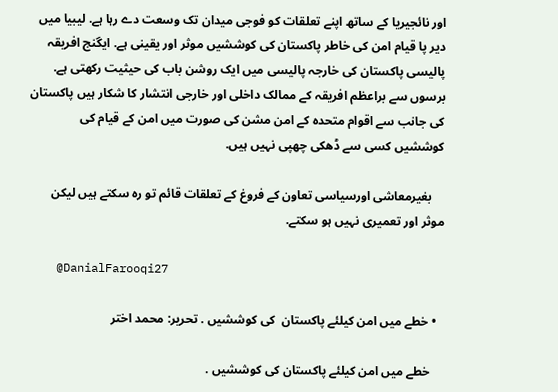اور نائجیریا کے ساتھ اپنے تعلقات کو فوجی میدان تک وسعت دے رہا ہے. لیبیا میں دیر پا قیام امن کی خاطر پاکستان کی کوششیں موثر اور یقینی ہے. ایگنج افریقہ پالیسی پاکستان کی خارجہ پالیسی میں ایک روشن باب کی حیثیت رکھتی ہے. برسوں سے براعظم افریقہ کے ممالک داخلی اور خارجی انتشار کا شکار ہیں پاکستان کی جانب سے اقوام متحدہ کے امن مشن کی صورت میں امن کے قیام کی کوششیں کسی سے ڈھکی چھپی نہیں ہیں.

    بغیرمعاشی اورسیاسی تعاون کے فروغ کے تعلقات قائم تو رہ سکتے ہیں لیکن موثر اور تعمیری نہیں ہو سکتے.

    @DanialFarooqi27

  • خطے میں امن کیلئے پاکستان  کی کوششیں . تحریر: محمد اختر

    خطے میں امن کیلئے پاکستان کی کوششیں .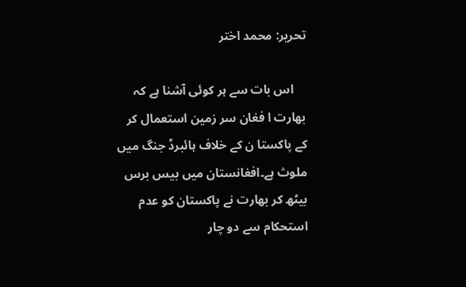تحریر: محمد اختر

    اس بات سے ہر کوئی آشنا ہے کہ بھارت ا فغان سر زمین استعمال کر کے پاکستا ن کے خلاف ہائبرڈ جنگ میں ملوث ہے۔افغانستان میں بیس برس بیٹھ کر بھارت نے پاکستان کو عدم استحکام سے دو چار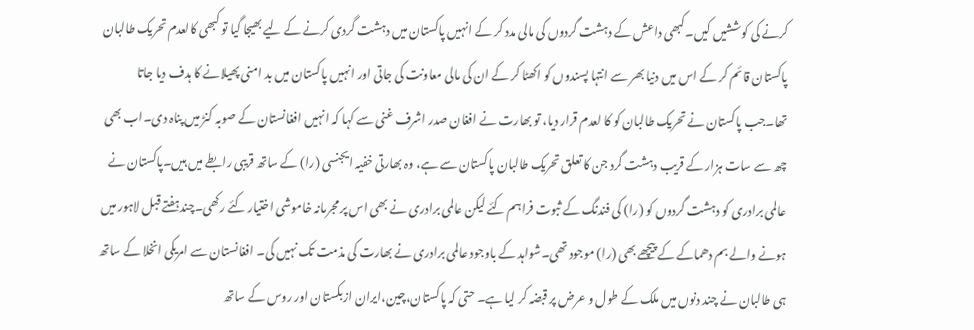کرنے کی کوششیں کیں۔کبھی داعش کے دہشت گردوں کی مالی مدد کر کے انہیں پاکستان میں دہشت گردی کرنے کے لیے بھیجا گیا تو کبھی کالعدم تحریک طالبان پاکستان قائم کر کے اس میں دنیا بھر سے انتہا پسندوں کو اکھٹا کر کے ان کی مالی معاونت کی جاتی اور انہیں پاکستان میں بد امنی پھیلانے کا ہدف دیا جاتا تھا۔جب پاکستان نے تحریک طالبان کو کا لعدم قرار دیا، تو بھارت نے افغان صدر اشرف غنی سے کہا کہ انہیں افغانستان کے صوبہ کنڑ میں پناہ دی۔اب بھی چھ سے سات ہزار کے قریب دہشت گرد جن کا تعلق تحریک طالبان پاکستان سے ہے، وہ بھارتی خفیہ ایجنسی (را) کے ساتھ قریبی رابطے میں ہیں۔پاکستان نے عالمی برادری کو دہشت گردوں کو (را) کی فندنگ کے ثبوت فراہم کئے لیکن عالمی برادری نے بھی اس پر مجرمانہ خاموشی اختیار کئے رکھی۔چندہفتے قبل لاہور میں ہونے والے بم دھماکے کے پیچھے بھی (را) موجود تھی۔شواہد کے باوجود عالمی برادری نے بھارت کی مذمت تک نہیں کی۔ افغانستان سے امریکی انخلا کے ساتھ ہی طالبان نے چند دنوں میں ملک کے طول و عرض پر قبضہ کر لیا ہے۔ حتی کہ پاکستان،چین،ایران ازبکستان اور روس کے ساتھ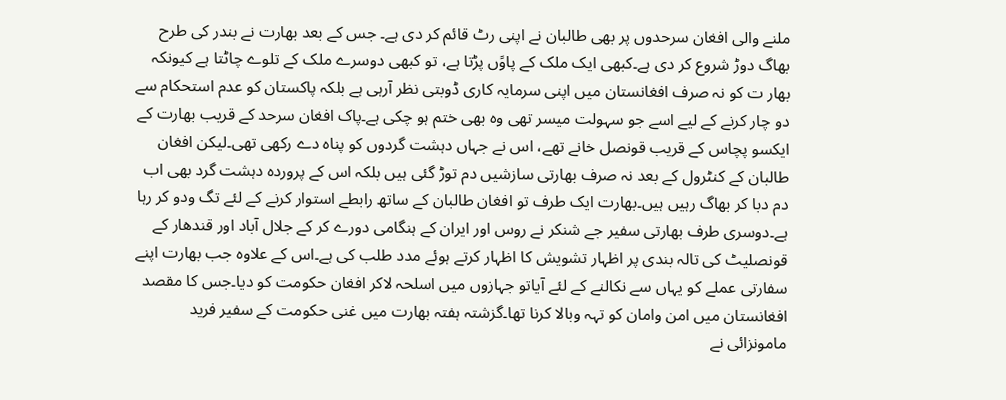ملنے والی افغان سرحدوں پر بھی طالبان نے اپنی رٹ قائم کر دی ہے۔ جس کے بعد بھارت نے بندر کی طرح بھاگ دوڑ شروع کر دی ہے۔کبھی ایک ملک کے پاوًں پڑتا ہے، تو کبھی دوسرے ملک کے تلوے چاٹتا ہے کیونکہ بھار ت کو نہ صرف افغانستان میں اپنی سرمایہ کاری ڈوبتی نظر آرہی ہے بلکہ پاکستان کو عدم استحکام سے دو چار کرنے کے لیے اسے جو سہولت میسر تھی وہ بھی ختم ہو چکی ہے۔پاک افغان سرحد کے قریب بھارت کے ایکسو پچاس کے قریب قونصل خانے تھے، اس نے جہاں دہشت گردوں کو پناہ دے رکھی تھی۔لیکن افغان طالبان کے کنٹرول کے بعد نہ صرف بھارتی سازشیں دم توڑ گئی ہیں بلکہ اس کے پروردہ دہشت گرد بھی اب دم دبا کر بھاگ رہیں ہیں۔بھارت ایک طرف تو افغان طالبان کے ساتھ رابطے استوار کرنے کے لئے تگ ودو کر رہا ہے۔دوسری طرف بھارتی سفیر جے شنکر نے روس اور ایران کے ہنگامی دورے کر کے جلال آباد اور قندھار کے قونصلیٹ کی تالہ بندی پر اظہار تشویش کا اظہار کرتے ہوئے مدد طلب کی ہے۔اس کے علاوہ جب بھارت اپنے سفارتی عملے کو یہاں سے نکالنے کے لئے آیاتو جہازوں میں اسلحہ لاکر افغان حکومت کو دیا۔جس کا مقصد افغانستان میں امن وامان کو تہہ وبالا کرنا تھا۔گزشتہ ہفتہ بھارت میں غنی حکومت کے سفیر فرید مامونزائی نے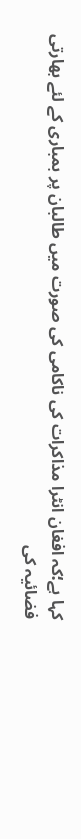کہا ہے؛کہ افغان انٹرا مذاکرات کی ناکامی کی صورت میں طالبان پر بمباری کے لئے بھارتی فضائیہ کی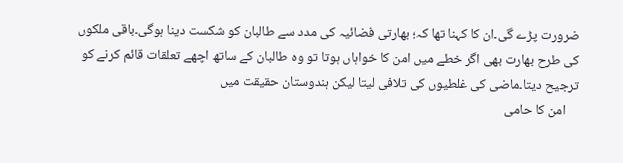ضرورت پڑے گی۔ان کا کہنا تھا کہ؛ بھارتی فضائیہ کی مدد سے طالبان کو شکست دینا ہوگی۔باقی ملکوں کی طرح بھارت بھی اگر خطے میں امن کا خواہاں ہوتا تو وہ طالبان کے ساتھ اچھے تعلقات قائم کرنے کو ترجیح دیتا۔ماضی کی غلطیوں کی تلافی لیتا لیکن ہندوستان حقیقت میں
    امن کا حامی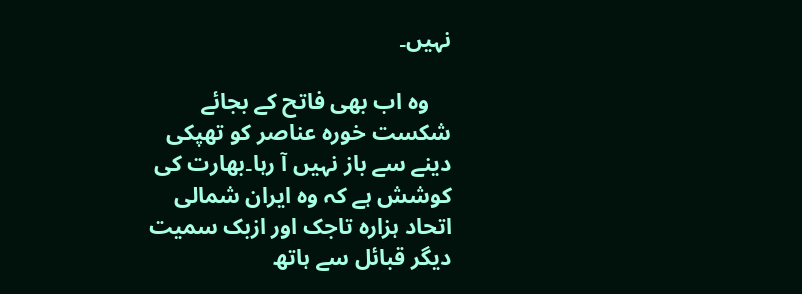نہیں۔

    وہ اب بھی فاتح کے بجائے شکست خورہ عناصر کو تھپکی دینے سے باز نہیں آ رہا۔بھارت کی کوشش ہے کہ وہ ایران شمالی اتحاد ہزارہ تاجک اور ازبک سمیت دیگر قبائل سے ہاتھ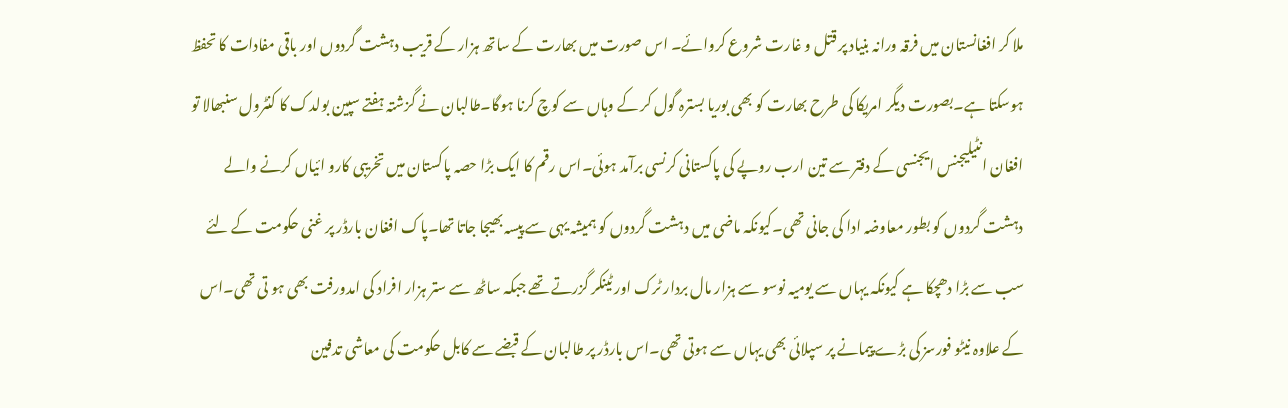ملا کر افغانستان میں فرقہ ورانہ بنیاد پر قتل و غارت شروع کروائے۔ اس صورت میں بھارت کے ساتھ ہزار کے قریب دہشت گردوں اور باقی مفادات کا تحفظ ہوسکتا ہے۔بصورت دیگر امریکا کی طرح بھارت کو بھی بوریا بسترہ گول کر کے وہاں سے کوچ کرنا ہوگا۔طالبان نے گزشتہ ہفتے سپین بولدک کا کنٹرول سنبھالا تو افغان انٹیلیجنس ایجنسی کے دفتر سے تین ارب روپے کی پاکستانی کرنسی برآمد ہوئی۔اس رقم کا ایک بڑا حصہ پاکستان میں تخریبی کارو ائیاں کرنے والے دہشت گردوں کو بطور معاوضہ ادا کی جانی تھی۔کیونکہ ماضی میں دہشت گردوں کو ہمیشہ یہی سے پیسہ بھیجا جاتا تھا۔پاک افغان بارڈر پر غنی حکومت کے لئے سب سے بڑا دھچکا ہے کیونکہ یہاں سے یومیہ نوسو سے ہزار مال بردار ٹرک اور ٹینکر گزرتے تھے جبکہ ساٹھ سے ستر ہزار افراد کی امدورفت بھی ہو تی تھی۔اس کے علاوہ نیٹو فورسز کی بڑے پیمانے پر سپلائی بھی یہاں سے ہوتی تھی۔اس بارڈر پر طالبان کے قبضے سے کابل حکومت کی معاشی تدفین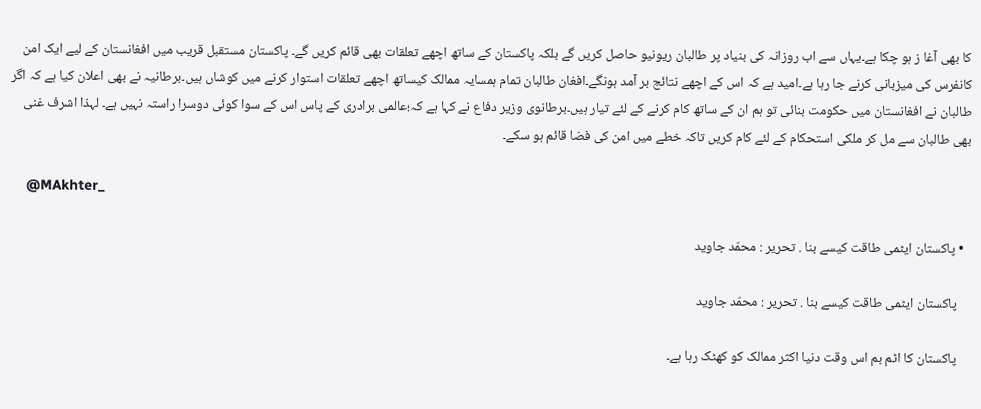کا بھی آغا ز ہو چکا ہے۔یہاں سے اب روزانہ کی بنیاد پر طالبان ریونیو حاصل کریں گے بلکہ پاکستان کے ساتھ اچھے تعلقات بھی قائم کریں گے۔ پاکستان مستقبل قریب میں افغانستان کے لیے ایک امن کانفرس کی میزبانی کرنے جا رہا ہے۔امید ہے کہ اس کے اچھے نتائج بر آمد ہونگے۔افغان طالبان تمام ہمسایہ ممالک کیساتھ اچھے تعلقات استوار کرنے میں کوشاں ہیں۔برطانیہ نے بھی اعلان کیا ہے کہ اگر طالبان نے افغانستان میں حکومت بنائی تو ہم ان کے ساتھ کام کرنے کے لئے تیار ہیں۔برطانوی وزیر دفاع نے کہا ہے کہ؛عالمی برادری کے پاس اس کے سوا کوئی دوسرا راستہ نہیں ہے۔ لہذا اشرف غنی بھی طالبان سے مل کر ملکی استحکام کے لئے کام کریں تاکہ خطے میں امن کی فضا قائم ہو سکے۔

    @MAkhter_

  • پاکستان ایٹمی طاقت کیسے بنا . تحریر : محمّد جاوید

    پاکستان ایٹمی طاقت کیسے بنا . تحریر : محمّد جاوید

    پاکستان کا اٹم بم اس وقت دنیا اکثر ممالک کو کھٹک رہا ہے۔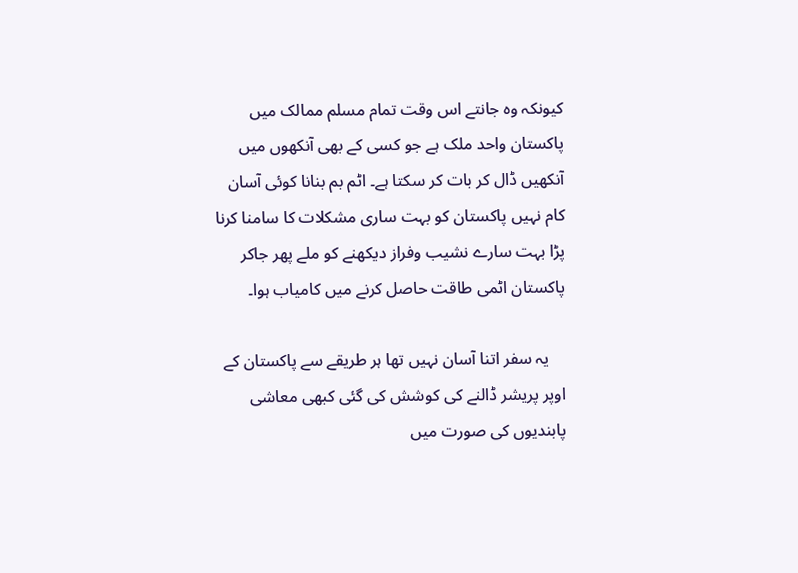کیونکہ وہ جانتے اس وقت تمام مسلم ممالک میں پاکستان واحد ملک ہے جو کسی کے بھی آنکھوں میں آنکھیں ڈال کر بات کر سکتا ہے۔ اٹم بم بنانا کوئی آسان کام نہیں پاکستان کو بہت ساری مشکلات کا سامنا کرنا پڑا بہت سارے نشیب وفراز دیکھنے کو ملے پھر جاکر پاکستان اٹمی طاقت حاصل کرنے میں کامیاب ہوا۔

    یہ سفر اتنا آسان نہیں تھا ہر طریقے سے پاکستان کے اوپر پریشر ڈالنے کی کوشش کی گئی کبھی معاشی پابندیوں کی صورت میں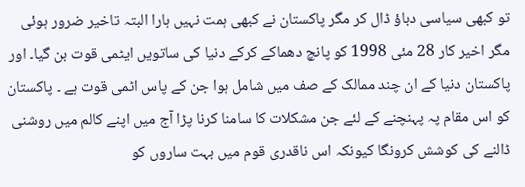تو کبھی سیاسی دباؤ ڈال کر مگر پاکستان نے کبھی ہمت نہیں ہارا البتہ تاخیر ضرور ہوئی مگر اخیر کار 28 مئی 1998 کو پانچ دھماکے کرکے دنیا کی ساتویں ایٹمی قوت بن گیا۔ اور پاکستان دنیا کے ان چند ممالک کے صف میں شامل ہوا جن کے پاس اٹمی قوت ہے ۔ پاکستان کو اس مقام پہ پہنچنے کے لئے جن مشکلات کا سامنا کرنا پڑا آج میں اپنے کالم میں روشنی ڈالنے کی کوشش کرونگا کیونکہ اس ناقدری قوم میں بہت ساروں کو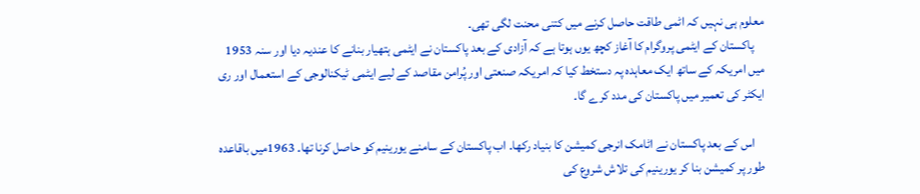معلوم ہی نہیں کہ اٹمی طاقت حاصل کرنے میں کتنی محنت لگی تھی۔
    پاکستان کے ایٹمی پروگرام کا آغاز کچھ یوں ہوتا ہے کہ آزادی کے بعد پاکستان نے ایٹمی ہتھیار بنانے کا عندیہ دیا اور سنہ 1953 میں امریکہ کے ساتھ ایک معاہدہ پہ دستخط کیا کہ امریکہ صنعتی اور پُرامن مقاصد کے لیے ایٹمی ٹیکنالوجی کے استعمال اور ری ایکٹر کی تعمیر میں پاکستان کی مدد کرے گا۔

    اس کے بعد پاکستان نے اٹامک انرجی کمیشن کا بنیاد رکھا۔ اب پاکستان کے سامنے یورینیم کو حاصل کرنا تھا۔ 1963میں باقاعدہ طور پر کمیشن بنا کر یورينيم کی تلاش شروع کی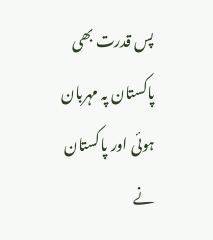پس قدرت بھی پاکستان پہ مہربان ہوئی اور پاکستان نے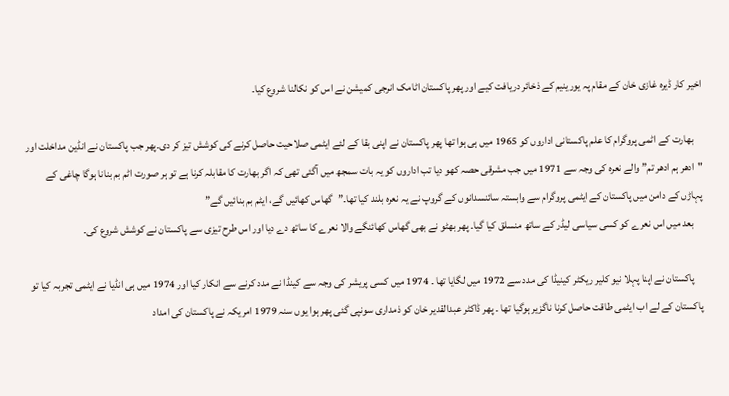اخیر کار ڈیرہ غازی خان کے مقام پہ یورینیم کے ذخائر دریافت کیے اور پھر پاکستان اٹامک انرجی کمیشن نے اس کو نکالنا شروع کیا۔

    بھارت کے اٹمی پروگرام کا علم پاکستانی اداروں کو 1965 میں ہی ہوا تھا پھر پاکستان نے اپنی بقا کے لئے ایٹمی صلاحیت حاصل کرنے کی کوشش تیز کر دی۔پھر جب پاکستان نے انڈین مداخلت اور "ادھر ہم ادھر تم” والے نعرہ کی وجہ سے 1971 میں جب مشرقی حصہ کھو دیا تب اداروں کو یہ بات سمجھ میں آگئی تھی کہ اگر بھارت کا مقابلہ کرنا ہے تو ہر صورت اٹم بم بنانا ہوگا چاغی کے پہاڑں کے دامن میں پاکستان کے ایٹمی پروگرام سے وابستہ سائنسدانوں کے گروپ نے یہ نعرہ بلند کیا تھا۔”گھاس کھائیں گے، ایٹم بم بنائیں گے”
    بعد میں اس نعرے کو کسی سیاسی لیڈر کے ساتھ منسلق کیا گیا۔ پھر بھٹو نے بھی گھاس کھائنگے والا نعرے کا ساتھ دے دیا اور اس طرح تیزی سے پاکستان نے کوشش شروع کی۔

    پاکستان نے اپنا پہلا نیو کلیر ريكٹر کینیڈا کی مدد سے 1972 میں لگایا تھا ۔ 1974 میں کسی پریشر کی وجہ سے کینڈا نے مدد کرنے سے انکار کیا اور 1974 میں ہی انڈیا نے ايٹمی تجربہ کیا تو پاکستان کے لے اب ایٹمی طاقت حاصل کرنا ناگزیر ہوگیا تھا ۔ پھر ڈاکٹر عبدالقدیر خان کو ذمداری سونپی گئی پھر ہوا یوں سنہ 1979 امریکہ نے پاکستان کی امداد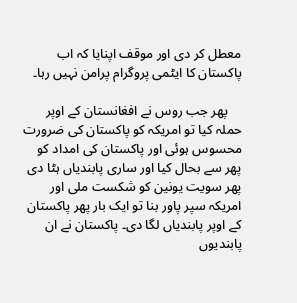معطل کر دی اور موقف اپنایا کہ اب پاکستان کا ايٹمی پروگرام پرامن نہیں رہا۔

    پھر جب روس نے افغانستان کے اوپر حملہ کیا تو امریکہ کو پاکستان کی ضرورت محسوس ہوئی اور پاکستان کی امداد کو پھر سے بحال کیا اور ساری پابندیاں ہٹا دی پھر سویت یونین کو شکست ملی اور امریکہ سپر پاور بنا تو ایک بار پھر پاکستان کے اوپر پابندیاں لگا دی۔ پاکستان نے ان پابندیوں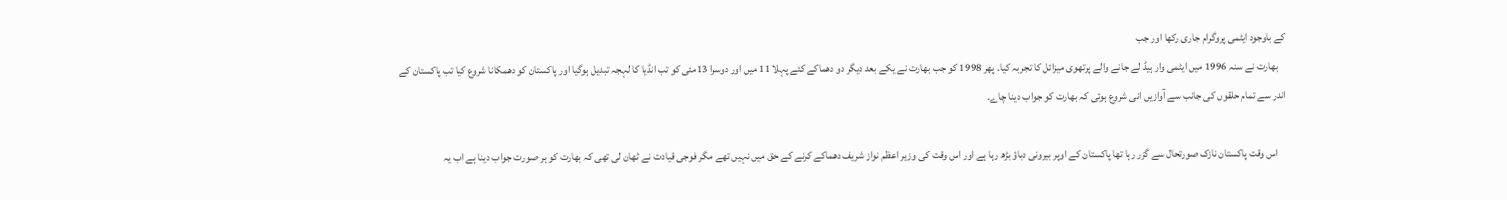کے باوجود ايٹمی پروگرام جاری رکھا اور جب
    بھارت نے سنہ 1996 میں ایٹمی وار ہیڈ لے جانے والے پرتھوی میزائل کا تجربہ کیا۔ پھر 1998 کو جب بھارت نے یکے بعد ديگر دو دھماکے کئے پہلا 11 میں اور دوسرا 13مئی کو تب انڈیا کا لہجہ تبدیل ہوگیا اور پاکستان کو دھمکانا شروع کیا تب پاکستان کے اندر سے تمام حلقوں کی جانب سے آوازیں انی شروع ہوئی کہ بھارت کو جواب دینا چاے۔

    اس وقت پاکستان نازک صورتحال سے گزر رہا تھا پاکستان کے اوپر بیرونی دباؤ بڑھ رہا ہے اور اس وقت کی وزیر اعظم نواز شریف دھماکے کرنے کے حق میں نہیں تھے مگر فوجی قیادت نے ٹھان لی تھی کہ بھارت کو ہر صورت جواب دینا ہے اب یہ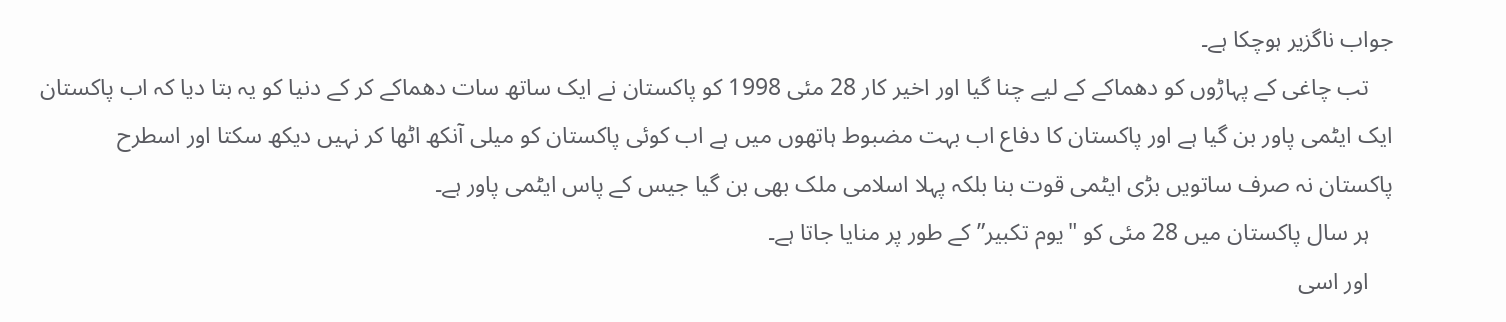جواب ناگزیر ہوچکا ہے۔
    تب چاغی کے پہاڑوں کو دھماکے کے لیے چنا گیا اور اخیر کار 28 مئی 1998 کو پاکستان نے ایک ساتھ سات دھماکے کر کے دنیا کو یہ بتا دیا کہ اب پاکستان ایک ايٹمی پاور بن گیا ہے اور پاکستان کا دفاع اب بہت مضبوط ہاتھوں میں ہے اب کوئی پاکستان کو میلی آنکھ اٹھا کر نہیں دیکھ سکتا اور اسطرح پاکستان نہ صرف ساتویں بڑی ایٹمی قوت بنا بلکہ پہلا اسلامی ملک بھی بن گیا جیس کے پاس ايٹمی پاور ہے۔
    ہر سال پاکستان میں 28 مئی کو "یوم تکبیر” کے طور پر منایا جاتا ہے۔
    اور اسی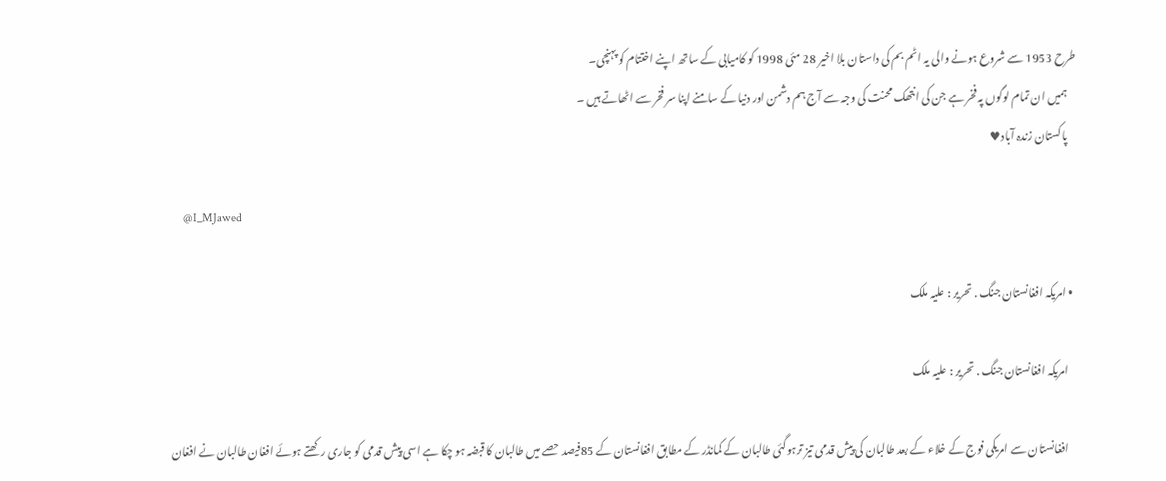طرح 1953 سے شروع ہونے والی یہ اٹم بم کی داستان بلا اخیر 28 مئی 1998 کو کامیابی کے ساتھ اپنے اختتام کو پہنچی۔
    ہمیں ان تمام لوگوں پہ فخر ہے جن کی انتھک محنت کی وجہ سے آج ہم دشمن اور دنیا کے سامنے اپنا سر فخر سے اٹھاتے ہیں ۔
    پاکستان زندہ آباد♥

    @I_MJawed

  • امریکہ افغانستان جنگ . تحریر : علیہ ملک

    امریکہ افغانستان جنگ . تحریر : علیہ ملک

    افغانستان سے امریکی فوج کے خلاء کے بعد طالبان کی پیش قدمی تیز ترہوگئی طالبان کے کمانڈر کے مطابق افغانستان کے 85فیصد حصے میں طالبان کا قبضہ ہو چکا ہے اسی پیش قدمی کو جاری رکھتے ہوئے افغان طالبان نے افغان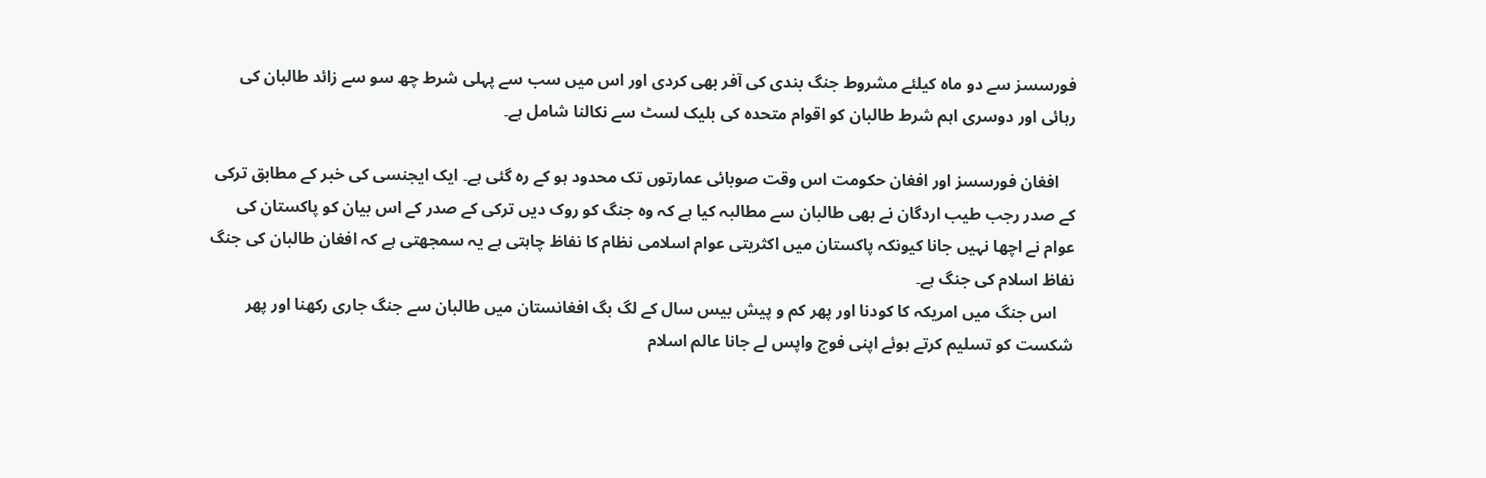فورسسز سے دو ماہ کیلئے مشروط جنگ بندی کی آفر بھی کردی اور اس میں سب سے پہلی شرط چھ سو سے زائد طالبان کی رہائی اور دوسری اہم شرط طالبان کو اقوام متحدہ کی بلیک لسٹ سے نکالنا شامل ہے۔

    افغان فورسسز اور افغان حکومت اس وقت صوبائی عمارتوں تک محدود ہو کے رہ گئی ہے۔ ایک ایجنسی کی خبر کے مطابق ترکی کے صدر رجب طیب اردگان نے بھی طالبان سے مطالبہ کیا ہے کہ وہ جنگ کو روک دیں ترکی کے صدر کے اس بیان کو پاکستان کی عوام نے اچھا نہیں جانا کیونکہ پاکستان میں اکثریتی عوام اسلامی نظام کا نفاظ چاہتی ہے یہ سمجھتی ہے کہ افغان طالبان کی جنگ نفاظ اسلام کی جنگ ہے۔
    اس جنگ میں امریکہ کا کودنا اور پھر کم و پیش بیس سال کے لگ بگ افغانستان میں طالبان سے جنگ جاری رکھنا اور پھر شکست کو تسلیم کرتے ہوئے اپنی فوج واپس لے جانا عالم اسلام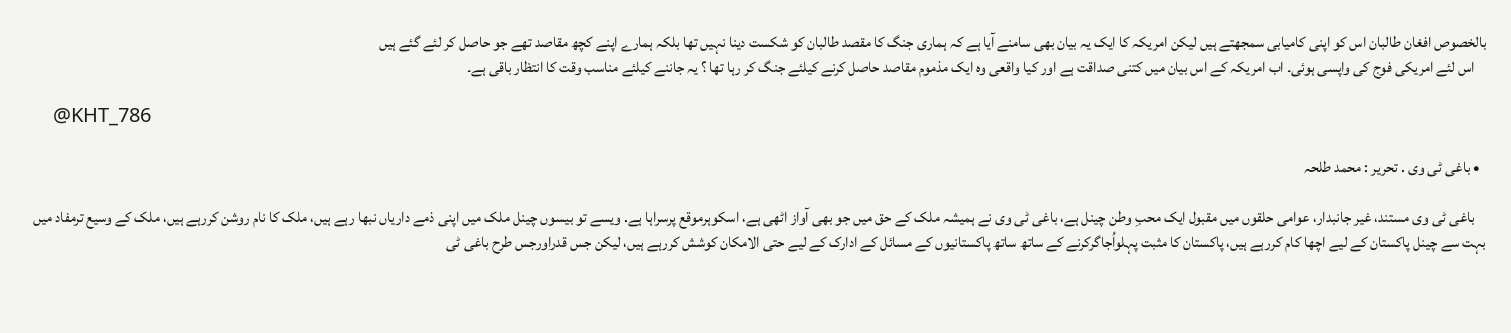بالخصوص افغان طالبان اس کو اپنی کامیابی سمجھتے ہیں لیکن امریکہ کا ایک یہ بیان بھی سامنے آیا ہے کہ ہماری جنگ کا مقصد طالبان کو شکست دینا نہیں تھا بلکہ ہمارے اپنے کچھ مقاصد تھے جو حاصل کر لئے گئے ہیں
    اس لئے امریکی فوج کی واپسی ہوئی۔ اب امریکہ کے اس بیان میں کتنی صداقت ہے اور کیا واقعی وہ ایک مذموم مقاصد حاصل کرنے کیلئے جنگ کر رہا تھا ؟ یہ جاننے کیلئے مناسب وقت کا انتظار باقی ہے۔

    @KHT_786

  • باغی ٹی وی . تحریر : محمد طلحہ

    باغی ٹی وی مستند، غیر جانبدار، عوامی حلقوں میں مقبول ایک محبِ وطن چینل ہے، باغی ٹی وی نے ہمیشہ ملک کے حق میں جو بھی آواز اٹھی ہے، اسکوہرموقع پرسراہا ہے. ویسے تو بیسوں چینل ملک میں اپنی ذمے داریاں نبھا رہے ہیں، ملک کا نام روشن کررہے ہیں، ملک کے وسیع ترمفاد میں بہت سے چینل پاکستان کے لیے اچھا کام کررہے ہیں، پاکستان کا مثبت پہلواُجاگرکرنے کے ساتھ ساتھ پاکستانیوں کے مسائل کے ادارک کے لیے حتی الامکان کوشش کررہے ہیں، لیکن جس قدراورجس طرح باغی ٹی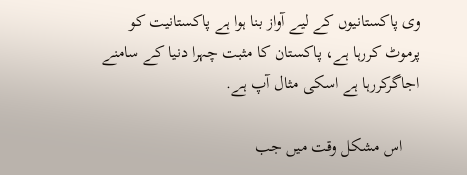وی پاکستانیوں کے لیے آواز بنا ہوا ہے پاکستانیت کو پرموٹ کررہا ہے، پاکستان کا مثبت چہرا دنیا کے سامنے اجاگرکررہا ہے اسکی مثال آپ ہے.

    اس مشکل وقت میں جب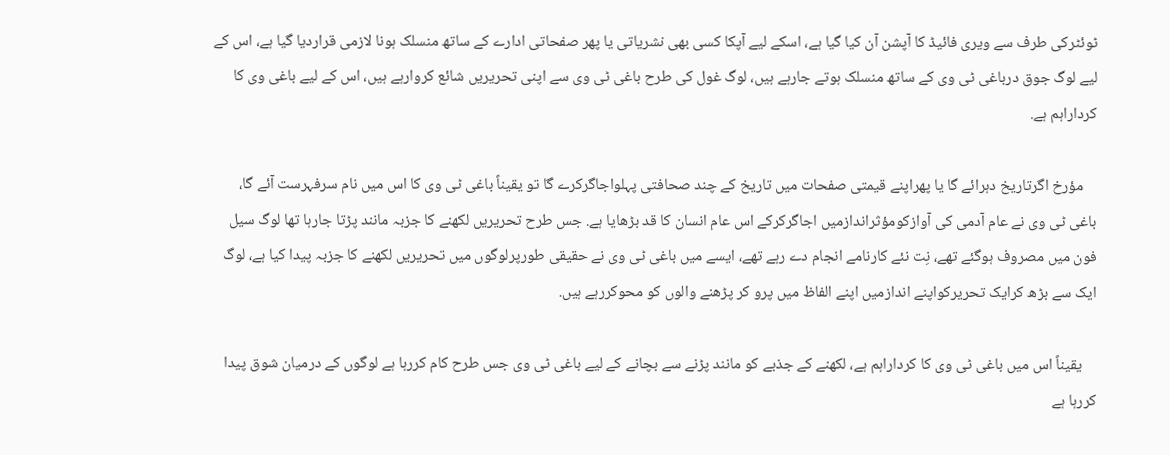ٹوئٹرکی طرف سے ویری فائیڈ کا آپشن آن کیا گیا ہے، اسکے لیے آپکا کسی بھی نشریاتی یا پھر صفحاتی ادارے کے ساتھ منسلک ہونا لازمی قراردیا گیا ہے، اس کے لیے لوگ جوق درباغی ٹی وی کے ساتھ منسلک ہوتے جارہے ہیں، لوگ غول کی طرح باغی ٹی وی سے اپنی تحریریں شائع کروارہے ہیں، اس کے لیے باغی وی کا کرداراہم ہے.

    مؤرخ اگرتاریخ دہرائے گا یا پھراپنے قیمتی صفحات میں تاریخ کے چند صحافتی پہلواجاگرکرے گا تو یقیناً باغی ٹی وی کا اس میں نام سرفہرست آئے گا، باغی ٹی وی نے عام آدمی کی آوازکومؤثراندازمیں اجاگرکرکے اس عام انسان کا قد بڑھایا ہے. جس طرح تحریریں لکھنے کا جزبہ مانند پڑتا جارہا تھا لوگ سیل فون میں مصروف ہوگئے تھے، نِت نئے کارنامے انجام دے رہے تھے، ایسے میں باغی ٹی وی نے حقیقی طورپرلوگوں میں تحریریں لکھنے کا جزبہ پیدا کیا ہے، لوگ ایک سے بڑھ کرایک تحریرکواپنے اندازمیں اپنے الفاظ میں پرو کر پڑھنے والوں کو محوکررہے ہیں.

    یقیناً اس میں باغی ٹی وی کا کرداراہم ہے، لکھنے کے جذبے کو مانند پڑنے سے بچانے کے لیے باغی ٹی وی جس طرح کام کررہا ہے لوگوں کے درمیان شوق پیدا کررہا ہے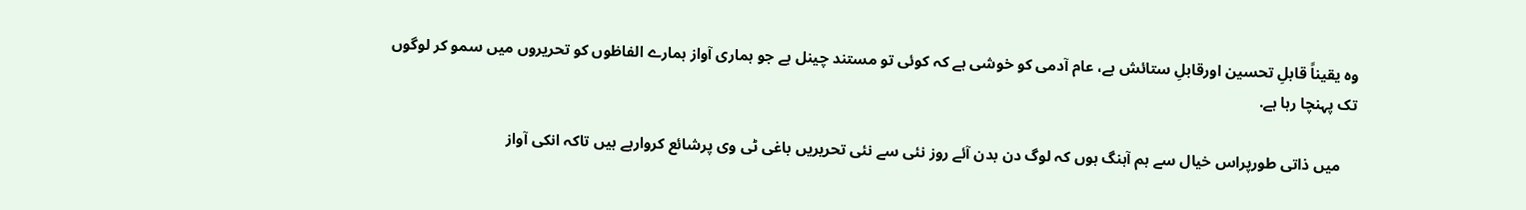وہ یقیناً قابلِ تحسین اورقابلِ ستائش ہے، عام آدمی کو خوشی ہے کہ کوئی تو مستند چینل ہے جو ہماری آواز ہمارے الفاظوں کو تحریروں میں سمو کر لوگوں تک پہنچا رہا ہے.

    میں ذاتی طورپراس خیال سے ہم آہنگ ہوں کہ لوگ دن بدن آئے روز نئی سے نئی تحریریں باغی ٹی وی پرشائع کروارہے ہیں تاکہ انکی آواز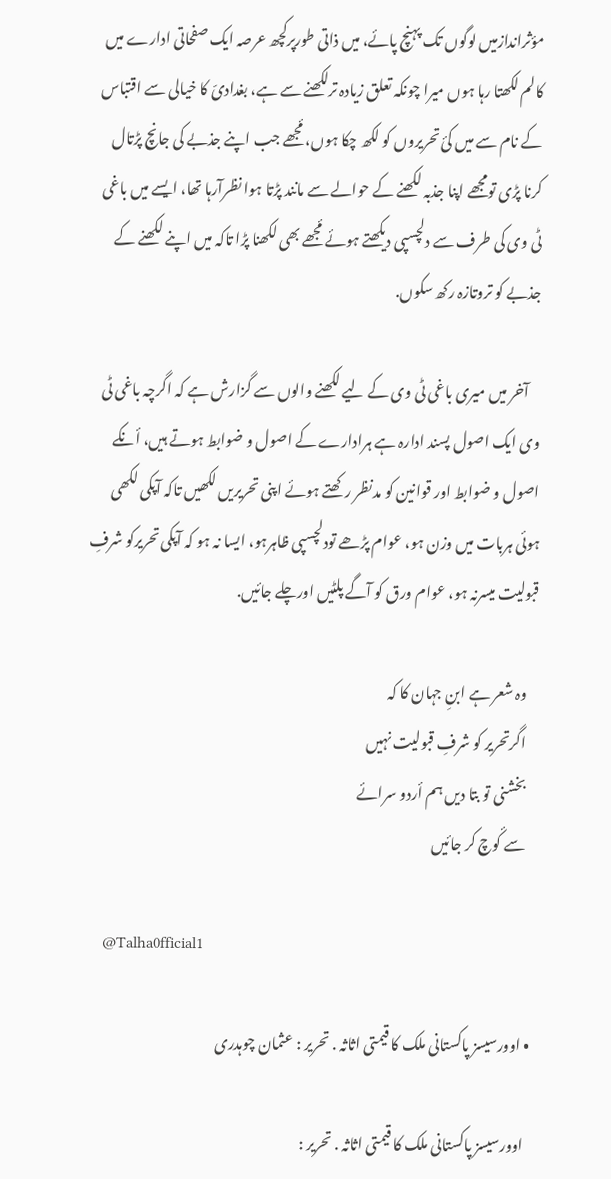مؤثراندازمیں لوگوں تک پہنچ پائے، میں ذاتی طورپرکچھ عرصہ ایک صفحاتی ادارے میں کالم لکھتا رہا ہوں میرا چونکہ تعلق زیادہ ترلکھنے سے ہے، بغدادیّ کا خیالی سے اقتباس کے نام سے میں کئ تحریروں کو لکھ چکا ہوں، مٔجھے جب اپنے جذبے کی جانچ پڑتال کرنا پڑی تومجھے اپنا جذبہ لکھنے کے حوالے سے مانند پڑتا ہوا نظرآرہا تھا، ایسے میں باغی ٹی وی کی طرف سے دلچسپی دیکھتے ہوئے مٔجھے بھی لکھنا پڑا تاکہ میں اپنے لکھنے کے جذبے کو تروتازہ رکھ سکوں.

    آخر میں میری باغی ٹی وی کے لیے لکھنے والوں سے گزارش ہے کہ اگرچہ باغی ٹی وی ایک اصول پسند ادارہ ہے ہرادارے کے اصول و ضوابط ہوتے ہیں، أنکے اصول و ضوابط اور قوانین کو مدنظر رکھتے ہوئے اپنی تحریریں لکھیں تاکہ آپکی لکھی ہوئی ہربات میں وزن ہو، عوام پڑھے تودلچسپی ظاہرہو، ایسا نہ ہو کہ آپکی تحریرکو شرفِ قبولیت میسرنہ ہو، عوام ورق کو آگے پلٹیں اورچلے جائیں.

    وہ شعر ہے ابنِ جہان کا کہ
    اگرتحریر کو شرفِ قبولیت نہیں
    بخشنی تو بتا دیں ہم أردو سرائے
    سے کٔوچ کر جائیں

    @Talha0fficial1

  • اوورسیسز پاکستانی ملک کا قیمتی اثاثہ . تحریر : عثمان چوہدری

    اوورسیسز پاکستانی ملک کا قیمتی اثاثہ . تحریر :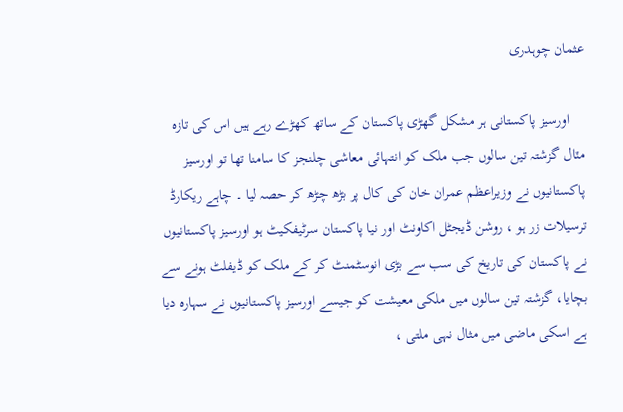عثمان چوہدری

    اورسیز پاکستانی ہر مشکل گھڑی پاکستان کے ساتھ کھڑے رہے ہيں اس کی تازہ مٽال گزشتہ تين سالوں جب ملک کو انتہائی معاشی چلنجز کا سامنا تھا تو اورسیز پاکستانیوں نے وزيراعظم عمران خان کی کال پر بڑھ چڑھ کر حصہ لیا ۔ چاہے ریکارڈ ترسیلات زر ہو ، روشن ڈیجٹل اکاونٹ اور نیا پاکستان سرٹیفکیٹ ہو اورسیز پاکستانیوں نے پاکستان کی تاریخ کی سب سے بڑی انوسٹمنٹ کر کے ملک کو ڈیفلٹ ہونے سے بچایا، گزشتہ تین سالوں میں ملکی معیشت کو جیسے اورسیز پاکستانیوں نے سہارہ دیا ہے اسکی ماضی میں مثال نہی ملتی ،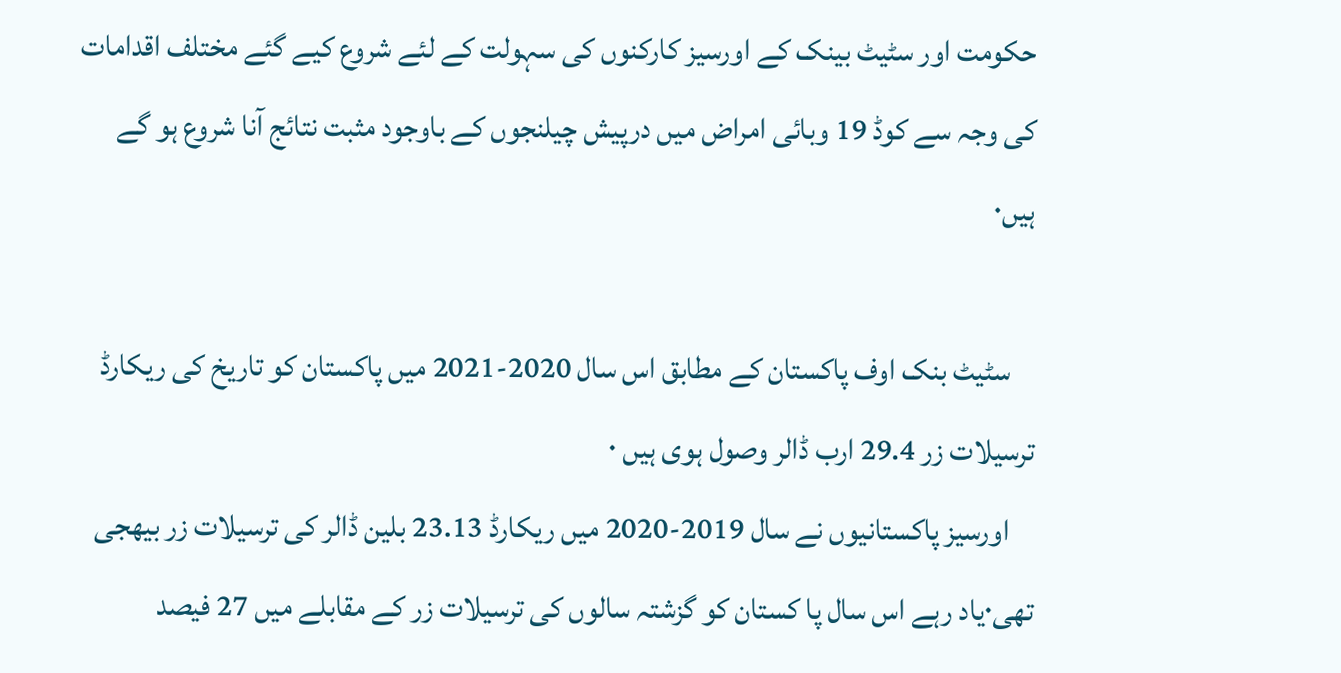حکومت اور سٹیٹ بینک کے اورسیز کارکنوں کی سہولت کے لئے شروع کیے گئے مختلف اقدامات کی وجہ سے کوڈ 19 وبائی امراض میں درپیش چیلنجوں کے باوجود مثبت نتائج آنا شروع ہو گے ہیں۰

    سٹیٹ بنک اوف پاکستان کے مطابق اس سال 2020-2021 میں پاکستان کو تاریخ کی ریکارڈ ترسیلات زر 29.4 ارب ڈالر وصول ہوی ہیں ۰
    اورسیز پاکستانیوں نے سال 2019-2020 میں ریکارڈ 23.13 بلین ڈالر کی ترسیلات زر بیھجی تھی۰یاد رہے اس سال پا کستان کو گزشتہ سالوں کی ترسیلات زر کے مقابلے میں 27 فیصد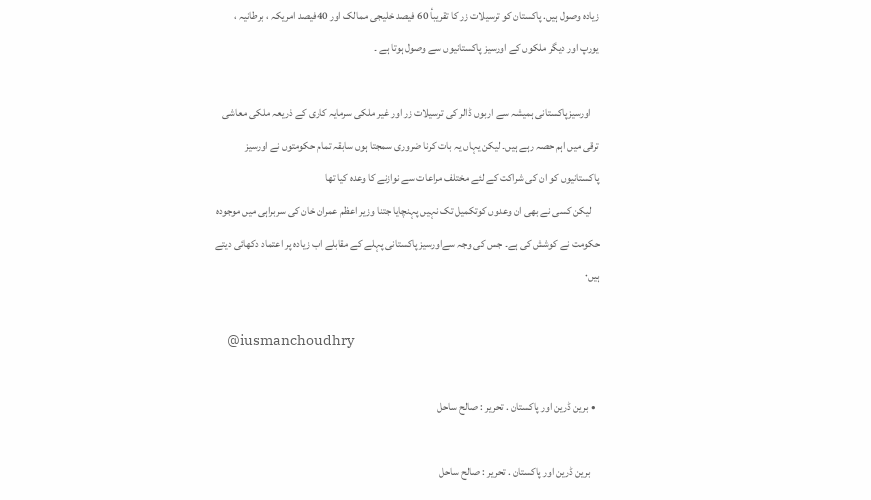زیادہ وصول ہیں. پاکستان کو ترسیلات زر کا تقریبأ 60 فیصد خليجی ممالک اور 40فیصد امریکہ ، برطانیہ ، یورپ اور دیگر ملکوں کے اورسيز پاکستانيوں سے وصول ہوتا ہے ۔

    اورسيزپاکستانی ہمیشہ سے اربوں ڈالر کی ترسیلات زر اور غیر ملکی سرمایہ کاری کے ذریعہ ملکی معاشی ترقی میں اہم حصہ رہے ہیں۔ لیکن یہاں یہ بات کرنا ضروری سمجتا ہوں سابقہ تمام حکومتوں نے اورسیز پاکستانیوں کو ان کی شراکت کے لئے مختلف مراعات سے نوازنے کا وعدہ کیا تھا
    لیکن کسی نے بھی ان وعدوں کوتکميل تک نہیں پہنچایا جتنا وزیر اعظم عمران خان کی سربراہی میں موجودہ حکومت نے کوشش کی ہے۔ جس کی وجہ سےاورسیز پاکستانی پہلے کے مقابلے اب زیادہ پر اعتماد دکھائی دیتے ہیں۰

    @iusmanchoudhry

  • برین ڈرین اور پاکستان . تحریر : صالح ساحل

    برین ڈرین اور پاکستان . تحریر : صالح ساحل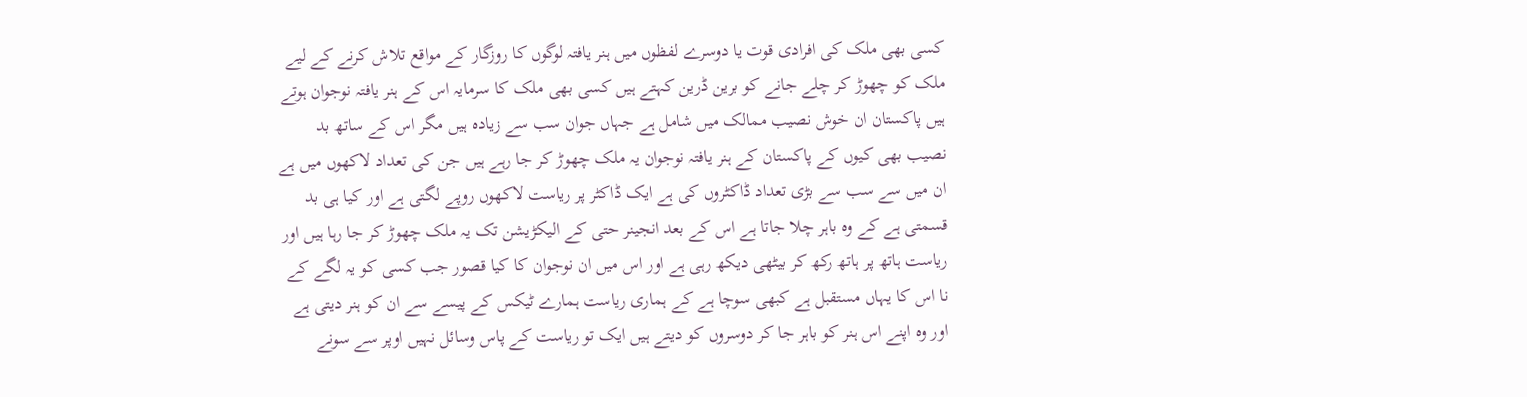کسی بھی ملک کی افرادی قوت یا دوسرے لفظوں میں ہنر یافتہ لوگوں کا روزگار کے مواقع تلاش کرنے کے لیے ملک کو چھوڑ کر چلے جانے کو برین ڈرین کہتے ہیں کسی بھی ملک کا سرمایہ اس کے ہنر یافتہ نوجوان ہوتے ہیں پاکستان ان خوش نصیب ممالک میں شامل ہے جہاں جوان سب سے زیادہ ہیں مگر اس کے ساتھ بد نصیب بھی کیوں کے پاکستان کے ہنر یافتہ نوجوان یہ ملک چھوڑ کر جا رہے ہیں جن کی تعداد لاکھوں میں ہے ان میں سے سب سے بڑی تعداد ڈاکٹروں کی ہے ایک ڈاکٹر پر ریاست لاکھوں روپے لگتی ہے اور کیا ہی بد قسمتی ہے کے وہ باہر چلا جاتا ہے اس کے بعد انجینر حتی کے الیکڑیشن تک یہ ملک چھوڑ کر جا رہا ہیں اور ریاست ہاتھ پر ہاتھ رکھ کر بیٹھی دیکھ رہی ہے اور اس میں ان نوجوان کا کیا قصور جب کسی کو یہ لگے کے نا اس کا یہاں مستقبل ہے کبھی سوچا ہے کے ہماری ریاست ہمارے ٹیکس کے پیسے سے ان کو ہنر دیتی ہے اور وہ اپنے اس ہنر کو باہر جا کر دوسروں کو دیتے ہیں ایک تو ریاست کے پاس وسائل نہیں اوپر سے سونے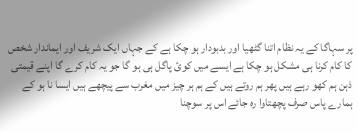پر سہاگا کے یہ نظام اتنا گٹھیا اور بدبودار ہو چکا ہے کے جہاں ایک شریف اور ایماندار شخص کا کام کرنا ہی مشکل ہو چکا ہے ایسے میں کوئ پاگل ہی ہو گا جو یہ کام کرے گا اپنے قیمتی ذہن ہم کھو رہے ہیں پھر ہم روتے ہیں کے ہم ہر چیز میں مغرب سے پیچھے ہیں ایسا نا ہو کے ہمارے پاس صرف پچھتاوا رہ جائے اس پر سوچنا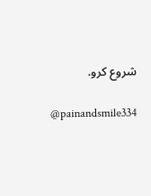شروع کرو.

    @painandsmile334